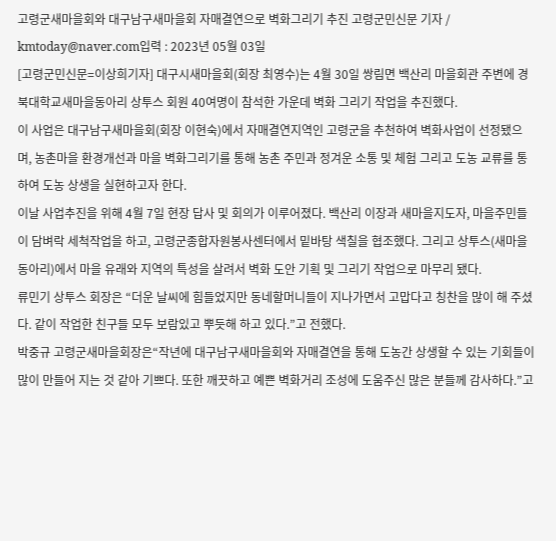고령군새마을회와 대구남구새마을회 자매결연으로 벽화그리기 추진 고령군민신문 기자 / kmtoday@naver.com입력 : 2023년 05월 03일
[고령군민신문=이상희기자] 대구시새마을회(회장 최영수)는 4월 30일 쌍림면 백산리 마을회관 주변에 경북대학교새마을동아리 상투스 회원 40여명이 참석한 가운데 벽화 그리기 작업을 추진했다.
이 사업은 대구남구새마을회(회장 이현숙)에서 자매결연지역인 고령군을 추천하여 벽화사업이 선정됐으며, 농촌마을 환경개선과 마을 벽화그리기를 통해 농촌 주민과 정겨운 소통 및 체험 그리고 도농 교류를 통하여 도농 상생을 실현하고자 한다.
이날 사업추진을 위해 4월 7일 현장 답사 및 회의가 이루어졌다. 백산리 이장과 새마을지도자, 마을주민들이 담벼락 세척작업을 하고, 고령군종합자원봉사센터에서 밑바탕 색칠을 협조했다. 그리고 상투스(새마을동아리)에서 마을 유래와 지역의 특성을 살려서 벽화 도안 기획 및 그리기 작업으로 마무리 됐다.
류민기 상투스 회장은 “더운 날씨에 힘들었지만 동네할머니들이 지나가면서 고맙다고 칭찬을 많이 해 주셨다. 같이 작업한 친구들 모두 보람있고 뿌듯해 하고 있다.”고 전했다.
박중규 고령군새마을회장은“작년에 대구남구새마을회와 자매결연을 통해 도농간 상생할 수 있는 기회들이 많이 만들어 지는 것 같아 기쁘다. 또한 깨끗하고 예쁜 벽화거리 조성에 도움주신 많은 분들께 감사하다.”고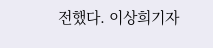전했다. 이상희기자